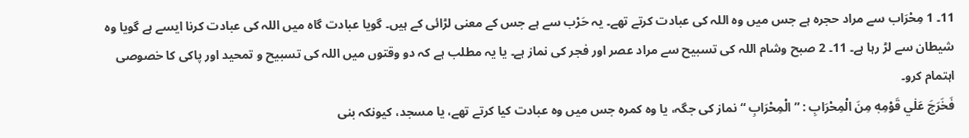11۔ 1 مِحْرَاب سے مراد حجرہ ہے جس میں وہ اللہ کی عبادت کرتے تھے۔ یہ حَرْب سے ہے جس کے معنی لڑائی کے ہیں۔ گویا عبادت گاہ میں اللہ کی عبادت کرنا ایسے ہے گویا وہ شیطان سے لڑ رہا ہے۔ 11۔ 2 صبح وشام اللہ کی تسبیح سے مراد عصر اور فجر کی نماز ہے۔ یا یہ مطلب ہے کہ دو وقتوں میں اللہ کی تسبیح و تمحید اور پاکی کا خصوصی اہتمام کرو۔
فَخَرَجَ عَلٰي قَوْمِهٖ مِنَ الْمِحْرَابِ : ” الْمِحْرَابِ “ نماز کی جگہ، یا وہ کمرہ جس میں وہ عبادت کیا کرتے تھے، یا مسجد، کیونکہ بنی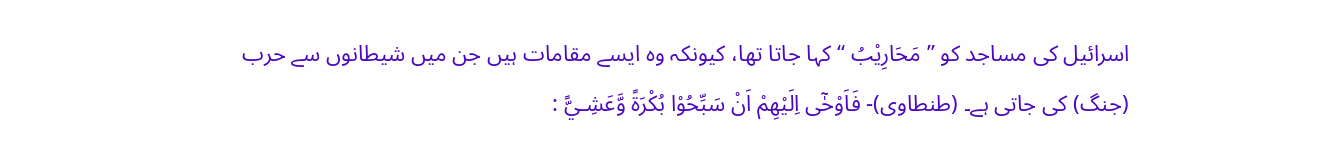اسرائیل کی مساجد کو ” مَحَارِیْبُ “ کہا جاتا تھا، کیونکہ وہ ایسے مقامات ہیں جن میں شیطانوں سے حرب (جنگ) کی جاتی ہے۔ (طنطاوی)- فَاَوْحٰٓى اِلَيْهِمْ اَنْ سَبِّحُوْا بُكْرَةً وَّعَشِـيًّ :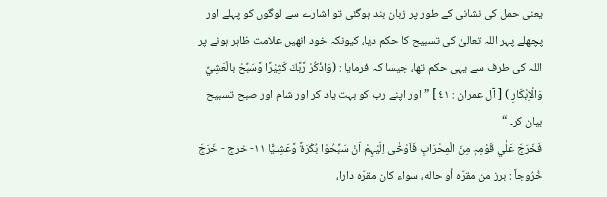یعنی حمل کی نشانی کے طور پر زبان بند ہوگئی تو اشارے سے لوگوں کو پہلے اور پچھلے پہر اللہ تعالیٰ کی تسبیح کا حکم دیا، کیونکہ خود انھیں علامت ظاہر ہونے پر اللہ کی طرف سے یہی حکم تھا، جیسا کہ فرمایا : (وَاذْكُرْ رَّبَّكَ كَثِيْرًا وَّسَبِّحْ بالْعَشِيِّ وَالْاِبْكَارِ ) [ آل عمران : ٤١ ] ” اور اپنے رب کو بہت یاد کر اور شام اور صبح تسبیح بیان کر۔ “
فَخَرَجَ عَلٰي قَوْمِہٖ مِنَ الْمِحْرَابِ فَاَوْحٰٓى اِلَيْہِمْ اَنْ سَبِّحُوْا بُكْرَۃً وَّعَشِـيًّا ١١- خرج - خَرَجَ خُرُوجاً : برز من مقرّه أو حاله، سواء کان مقرّه دارا،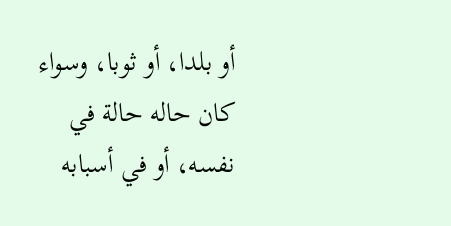أو بلدا، أو ثوبا، وسواء کان حاله حالة في نفسه، أو في أسبابه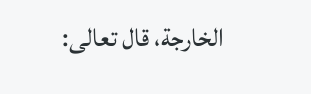الخارجة، قال تعالی: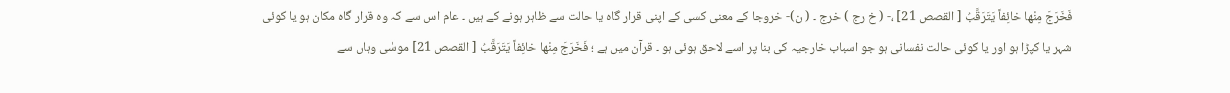فَخَرَجَ مِنْها خائِفاً يَتَرَقَّبُ [ القصص 21] ،- ( خ رج ) خرج ۔ ( ن)- خروجا کے معنی کسی کے اپنی قرار گاہ یا حالت سے ظاہر ہونے کے ہیں ۔ عام اس سے کہ وہ قرار گاہ مکان ہو یا کوئی شہر یا کپڑا ہو اور یا کوئی حالت نفسانی ہو جو اسباب خارجیہ کی بنا پر اسے لاحق ہوئی ہو ۔ قرآن میں ہے ؛ فَخَرَجَ مِنْها خائِفاً يَتَرَقَّبُ [ القصص 21] موسٰی وہاں سے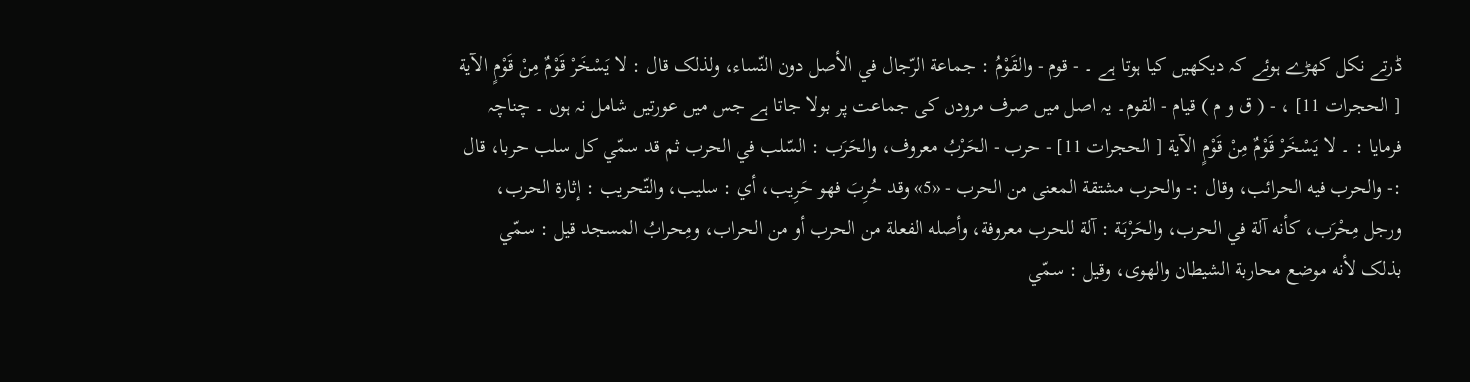ڈرتے نکل کھڑے ہوئے کہ دیکھیں کیا ہوتا ہے ۔ - قوم - والقَوْمُ : جماعة الرّجال في الأصل دون النّساء، ولذلک قال : لا يَسْخَرْ قَوْمٌ مِنْ قَوْمٍ الآية [ الحجرات 11] ، - ( ق و م ) قيام - القوم۔ یہ اصل میں صرف مرودں کی جماعت پر بولا جاتا ہے جس میں عورتیں شامل نہ ہوں ۔ چناچہ فرمایا : ۔ لا يَسْخَرْ قَوْمٌ مِنْ قَوْمٍ الآية [ الحجرات 11] - حرب - الحَرْبُ معروف، والحَرَب : السّلب في الحرب ثم قد سمّي كل سلب حربا، قال :- والحرب فيه الحرائب، وقال :- والحرب مشتقة المعنی من الحرب - «5» وقد حُرِبَ فهو حَرِيب، أي : سلیب، والتّحریب : إثارة الحرب، ورجل مِحْرَب، كأنه آلة في الحرب، والحَرْبَة : آلة للحرب معروفة، وأصله الفعلة من الحرب أو من الحراب، ومِحرابُ المسجد قيل : سمّي بذلک لأنه موضع محاربة الشیطان والهوى، وقیل : سمّي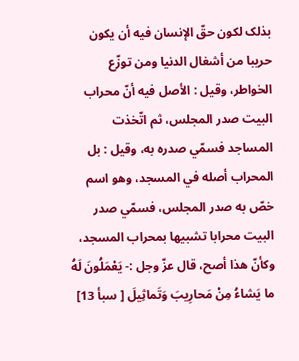بذلک لکون حقّ الإنسان فيه أن يكون حریبا من أشغال الدنیا ومن توزّع الخواطر، وقیل : الأصل فيه أنّ محراب البیت صدر المجلس، ثم اتّخذت المساجد فسمّي صدره به، وقیل : بل المحراب أصله في المسجد، وهو اسم خصّ به صدر المجلس، فسمّي صدر البیت محرابا تشبيها بمحراب المسجد، وكأنّ هذا أصح، قال عزّ وجل :- يَعْمَلُونَ لَهُ ما يَشاءُ مِنْ مَحارِيبَ وَتَماثِيلَ [ سبأ 13]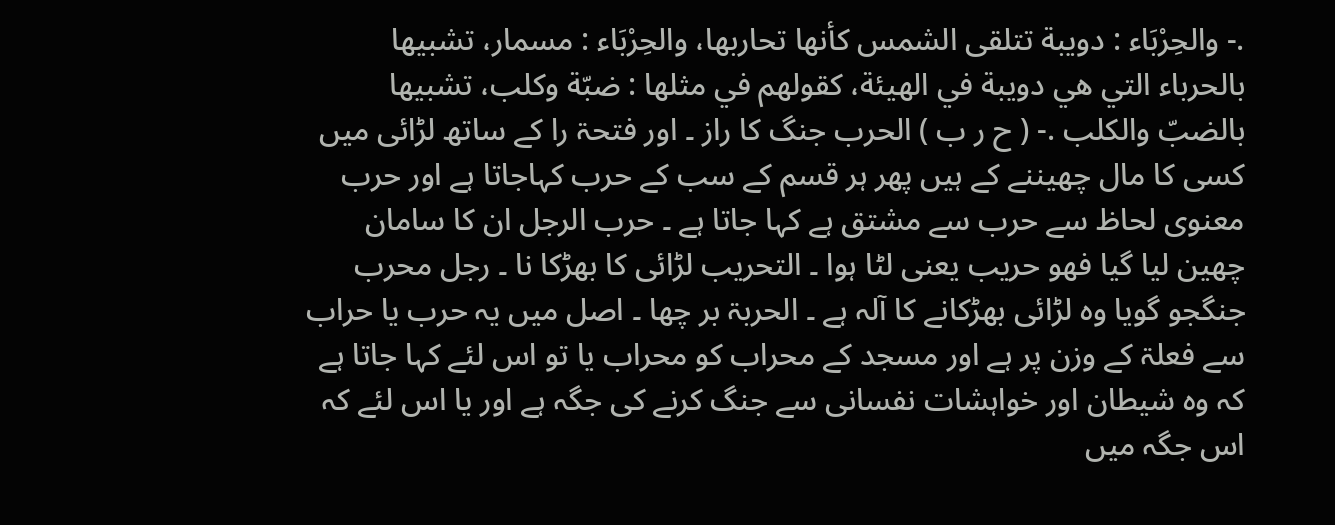.- والحِرْبَاء : دویبة تتلقی الشمس كأنها تحاربها، والحِرْبَاء : مسمار، تشبيها بالحرباء التي هي دویبة في الهيئة، کقولهم في مثلها : ضبّة وکلب، تشبيها بالضبّ والکلب .- ( ح ر ب ) الحرب جنگ کا راز ۔ اور فتحۃ را کے ساتھ لڑائی میں کسی کا مال چھیننے کے ہیں پھر ہر قسم کے سب کے حرب کہاجاتا ہے اور حرب معنوی لحاظ سے حرب سے مشتق ہے کہا جاتا ہے ۔ حرب الرجل ان کا سامان چھین لیا گیا فھو حریب یعنی لٹا ہوا ۔ التحریب لڑائی کا بھڑکا نا ۔ رجل محرب جنگجو گویا وہ لڑائی بھڑکانے کا آلہ ہے ۔ الحربۃ بر چھا ۔ اصل میں یہ حرب یا حراب سے فعلۃ کے وزن پر ہے اور مسجد کے محراب کو محراب یا تو اس لئے کہا جاتا ہے کہ وہ شیطان اور خواہشات نفسانی سے جنگ کرنے کی جگہ ہے اور یا اس لئے کہ اس جگہ میں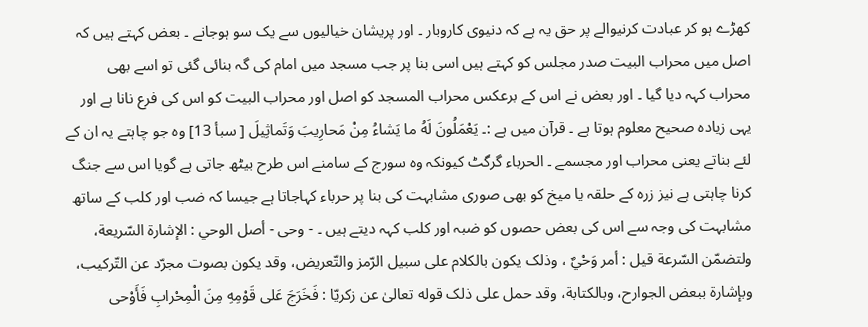کھڑے ہو کر عبادت کرنیوالے پر حق یہ ہے کہ دنیوی کاروبار ۔ اور پریشان خیالیوں سے یک سو ہوجانے ۔ بعض کہتے ہیں کہ اصل میں محراب البیت صدر مجلس کو کہتے ہیں اسی بنا پر جب مسجد میں امام کی گہ بنائی گئی تو اسے بھی محراب کہہ دیا گیا ۔ اور بعض نے اس کے برعکس محراب المسجد کو اصل اور محراب البیت کو اس کی فرع نانا ہے اور یہی زیادہ صحیح معلوم ہوتا ہے ۔ قرآن میں ہے :۔ يَعْمَلُونَ لَهُ ما يَشاءُ مِنْ مَحارِيبَ وَتَماثِيلَ [ سبأ 13] وہ جو چاہتے یہ ان کے لئے بناتے یعنی محراب اور مجسمے ۔ الحرباء گرگٹ کیونکہ وہ سورج کے سامنے اس طرح بیٹھ جاتی ہے گویا اس سے جنگ کرنا چاہتی ہے نیز زرہ کے حلقہ یا میخ کو بھی صوری مشابہت کی بنا پر حرباء کہاجاتا ہے جیسا کہ ضب اور کلب کے ساتھ مشابہت کی وجہ سے اس کی بعض حصوں کو ضبہ اور کلب کہہ دیتے ہیں ۔ - وحی - أصل الوحي : الإشارة السّريعة، ولتضمّن السّرعة قيل : أمر وَحْيٌ ، وذلک يكون بالکلام علی سبیل الرّمز والتّعریض، وقد يكون بصوت مجرّد عن التّركيب، وبإشارة ببعض الجوارح، وبالکتابة، وقد حمل علی ذلک قوله تعالیٰ عن زكريّا : فَخَرَجَ عَلى قَوْمِهِ مِنَ الْمِحْرابِ فَأَوْحى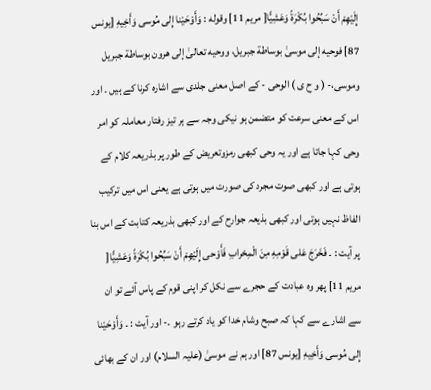إِلَيْهِمْ أَنْ سَبِّحُوا بُكْرَةً وَعَشِيًّا[ مریم 11] وقوله : وَأَوْحَيْنا إِلى مُوسی وَأَخِيهِ [يونس 87] فوحيه إلى موسیٰ بوساطة جبریل، ووحيه تعالیٰ إلى هرون بوساطة جبریل وموسی،- ( و ح ی ) الوحی - کے اصل معنی جلدی سے اشارہ کرنا کے ہیں ۔ اور اس کے معنی سرعت کو متضمن ہو نیکی وجہ سے ہر تیز رفتار معاملہ کو امر وحی کہا جاتا ہے اور یہ وحی کبھی رمزوتعریض کے طور پر بذریعہ کلام کے ہوتی ہے اور کبھی صوت مجرد کی صورت میں ہوتی ہے یعنی اس میں ترکیب الفاظ نہیں ہوتی اور کبھی بذیعہ جوارح کے اور کبھی بذریعہ کتابت کے اس بنا پر آیت : ۔ فَخَرَجَ عَلى قَوْمِهِ مِنَ الْمِحْرابِ فَأَوْحى إِلَيْهِمْ أَنْ سَبِّحُوا بُكْرَةً وَعَشِيًّا[ مریم 11] پھر وہ عبادت کے حجرے سے نکل کر اپنی قوم کے پاس آئے تو ان سے اشارے سے کہا کہ صبح وشام خدا کو یاد کرتے رہو ۔- اور آیت : ۔ وَأَوْحَيْنا إِلى مُوسی وَأَخِيهِ [يونس 87] اور ہم نے موسیٰ (علیہ السلام) اور ان کے بھائی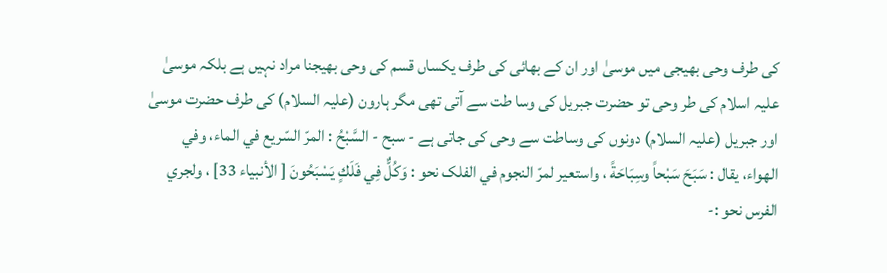کی طرف وحی بھیجی میں موسیٰ اور ان کے بھائی کی طرف یکساں قسم کی وحی بھیجنا مراد نہیں ہے بلکہ موسیٰ علیہ اسلام کی طر وحی تو حضرت جبریل کی وسا طت سے آتی تھی مگر ہارون (علیہ السلام) کی طرف حضرت موسیٰ اور جبریل (علیہ السلام) دونوں کی وساطت سے وحی کی جاتی ہے - سبح - السَّبْحُ : المرّ السّريع في الماء، وفي الهواء، يقال : سَبَحَ سَبْحاً وسِبَاحَةً ، واستعیر لمرّ النجوم في الفلک نحو : وَكُلٌّ فِي فَلَكٍ يَسْبَحُونَ [ الأنبیاء 33] ، ولجري الفرس نحو :-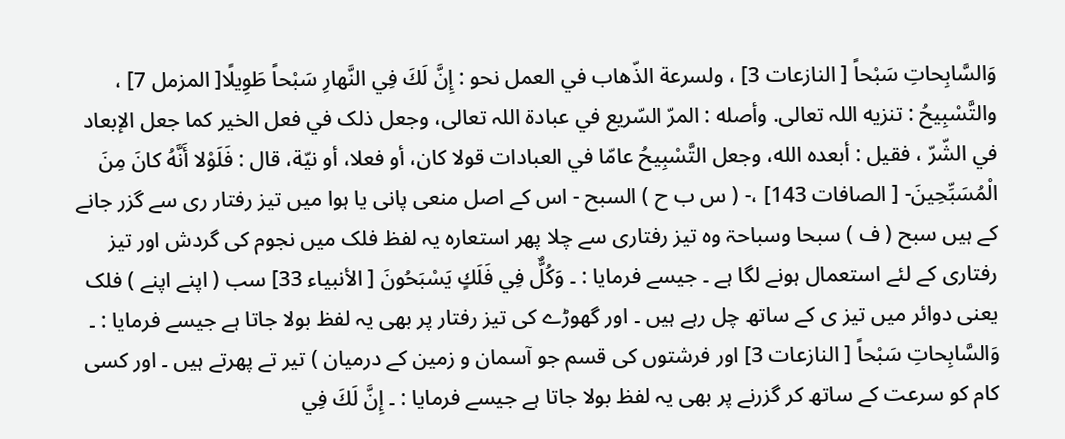وَالسَّابِحاتِ سَبْحاً [ النازعات 3] ، ولسرعة الذّهاب في العمل نحو : إِنَّ لَكَ فِي النَّهارِ سَبْحاً طَوِيلًا[ المزمل 7] ، والتَّسْبِيحُ : تنزيه اللہ تعالی. وأصله : المرّ السّريع في عبادة اللہ تعالی، وجعل ذلک في فعل الخیر کما جعل الإبعاد في الشّرّ ، فقیل : أبعده الله، وجعل التَّسْبِيحُ عامّا في العبادات قولا کان، أو فعلا، أو نيّة، قال : فَلَوْلا أَنَّهُ كانَ مِنَ الْمُسَبِّحِينَ- [ الصافات 143] ،- ( س ب ح ) السبح - اس کے اصل منعی پانی یا ہوا میں تیز رفتار ری سے گزر جانے کے ہیں سبح ( ف ) سبحا وسباحۃ وہ تیز رفتاری سے چلا پھر استعارہ یہ لفظ فلک میں نجوم کی گردش اور تیز رفتاری کے لئے استعمال ہونے لگا ہے ۔ جیسے فرمایا : ۔ وَكُلٌّ فِي فَلَكٍ يَسْبَحُونَ [ الأنبیاء 33] سب ( اپنے اپنے ) فلک یعنی دوائر میں تیز ی کے ساتھ چل رہے ہیں ۔ اور گھوڑے کی تیز رفتار پر بھی یہ لفظ بولا جاتا ہے جیسے فرمایا : ۔ وَالسَّابِحاتِ سَبْحاً [ النازعات 3] اور فرشتوں کی قسم جو آسمان و زمین کے درمیان ) تیر تے پھرتے ہیں ۔ اور کسی کام کو سرعت کے ساتھ کر گزرنے پر بھی یہ لفظ بولا جاتا ہے جیسے فرمایا : ۔ إِنَّ لَكَ فِي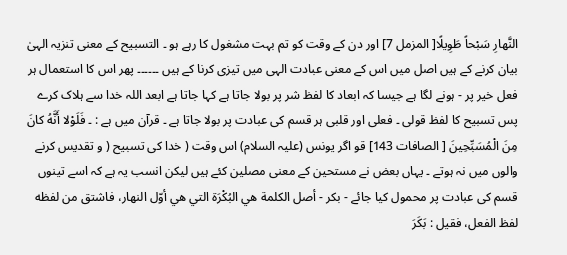النَّهارِ سَبْحاً طَوِيلًا[ المزمل 7] اور دن کے وقت کو تم بہت مشغول کا رہے ہو ۔ التسبیح کے معنی تنزیہ الہیٰ بیان کرنے کے ہیں اصل میں اس کے معنی عبادت الہی میں تیزی کرنا کے ہیں ۔۔۔۔۔۔ پھر اس کا استعمال ہر فعل خیر پر - ہونے لگا ہے جیسا کہ ابعاد کا لفظ شر پر بولا جاتا ہے کہا جاتا ہے ابعد اللہ خدا سے ہلاک کرے پس تسبیح کا لفظ قولی ۔ فعلی اور قلبی ہر قسم کی عبادت پر بولا جاتا ہے ۔ قرآن میں ہے : ۔ فَلَوْلا أَنَّهُ كانَ مِنَ الْمُسَبِّحِينَ [ الصافات 143] قو اگر یونس (علیہ السلام) اس وقت ( خدا کی تسبیح ( و تقدیس کرنے والوں میں نہ ہوتے ۔ یہاں بعض نے مستحین کے معنی مصلین کئے ہیں لیکن انسب یہ ہے کہ اسے تینوں قسم کی عبادت پر محمول کیا جائے - بكر - أصل الکلمة هي البُكْرَة التي هي أوّل النهار، فاشتق من لفظه لفظ الفعل، فقیل : بَكَرَ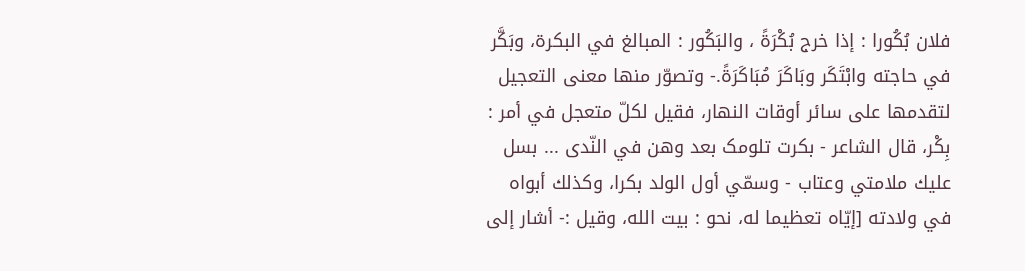فلان بُكُورا : إذا خرج بُكْرَةً ، والبَكُور : المبالغ في البکرة، وبَكَّر في حاجته وابْتَكَر وبَاكَرَ مُبَاكَرَةً.- وتصوّر منها معنی التعجیل لتقدمها علی سائر أوقات النهار، فقیل لكلّ متعجل في أمر : بِكْر، قال الشاعر - بكرت تلومک بعد وهن في النّدى ... بسل عليك ملامتي وعتاب - وسمّي أول الولد بکرا، وکذلك أبواه في ولادته [إيّاه تعظیما له، نحو : بيت الله، وقیل :- أشار إلى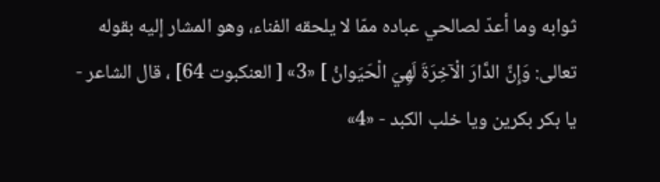ثوابه وما أعدّ لصالحي عباده ممّا لا يلحقه الفناء، وهو المشار إليه بقوله تعالی: وَإِنَّ الدَّارَ الْآخِرَةَ لَهِيَ الْحَيَوانُ ] «3» [ العنکبوت 64] ، قال الشاعر - يا بکر بكرين ويا خلب الکبد - «4»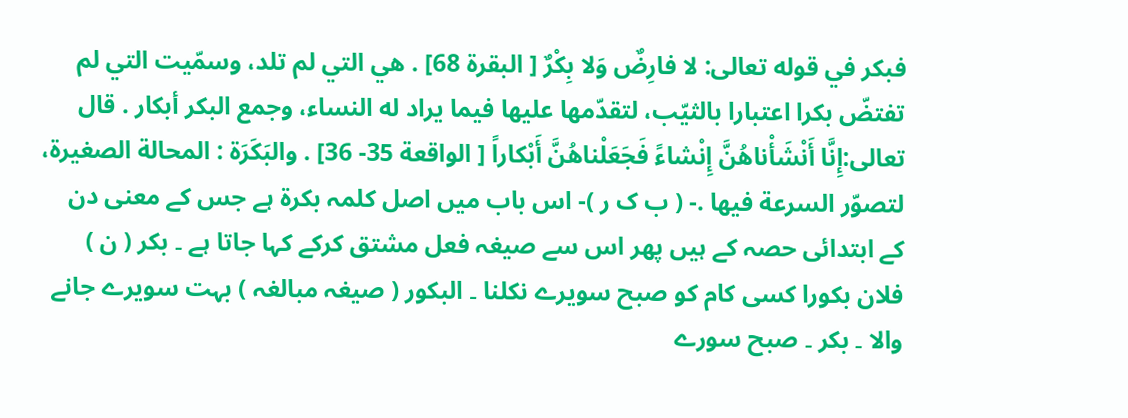فبکر في قوله تعالی: لا فارِضٌ وَلا بِكْرٌ [ البقرة 68] . هي التي لم تلد، وسمّيت التي لم تفتضّ بکرا اعتبارا بالثيّب، لتقدّمها عليها فيما يراد له النساء، وجمع البکر أبكار . قال تعالی:إِنَّا أَنْشَأْناهُنَّ إِنْشاءً فَجَعَلْناهُنَّ أَبْکاراً [ الواقعة 35- 36] . والبَكَرَة : المحالة الصغیرة، لتصوّر السرعة فيها .- ( ب ک ر )- اس باب میں اصل کلمہ بکرۃ ہے جس کے معنی دن کے ابتدائی حصہ کے ہیں پھر اس سے صیغہ فعل مشتق کرکے کہا جاتا ہے ۔ بکر ( ن ) فلان بکورا کسی کام کو صبح سویرے نکلنا ۔ البکور ( صیغہ مبالغہ ) بہت سویرے جانے والا ۔ بکر ۔ صبح سورے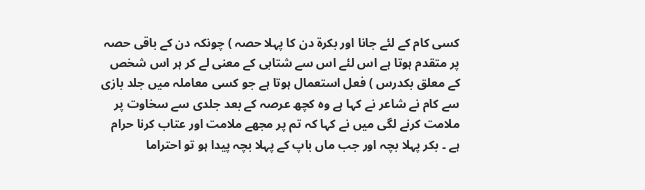کسی کام کے لئے جانا اور بکرۃ دن کا پہلا حصہ ) چونکہ دن کے باقی حصہ پر متقدم ہوتا ہے اس لئے اس سے شتابی کے معنی لے کر ہر اس شخص کے معلق بکدرس ) فعل استعمال ہوتا ہے جو کسی معاملہ میں جلد بازی سے کام نے شاعر نے کہا ہے وہ کچھ عرصہ کے بعد جلدی سے سخاوت پر ملامت کرنے لگی میں نے کہا کہ تم پر مجھے ملامت اور عتاب کرنا حرام ہے ۔ بکر پہلا بچہ اور جب ماں باپ کے پہلا بچہ پیدا ہو تو احتراما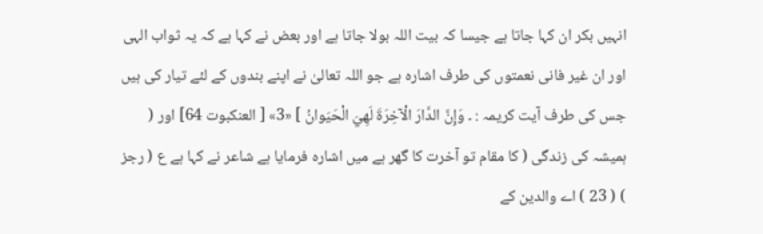انہیں بکر ان کہا جاتا ہے جیسا کہ بیت اللہ بولا جاتا ہے اور بعض نے کہا ہے کہ یہ ثواب الہی اور ان غیر فانی نعمتوں کی طرف اشارہ ہے جو اللہ تعالیٰ نے اپنے بندوں کے لئے تیار کی ہیں جس کی طرف آیت کریمہ : ۔ وَإِنَّ الدَّارَ الْآخِرَةَ لَهِيَ الْحَيَوانُ ] «3» [ العنکبوت 64] اور ( ہمیشہ کی زندگی ( کا مقام تو آخرت کا گھر ہے میں اشارہ فرمایا ہے شاعر نے کہا ہے ع ( رجز ) ( 23 ) اے والدین کے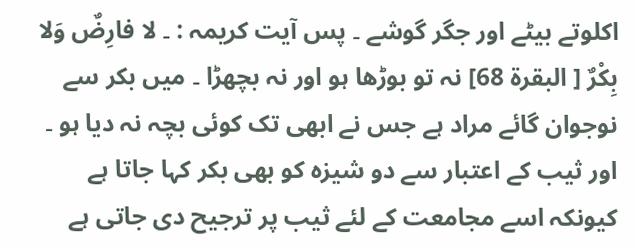اکلوتے بیٹے اور جگر گوشے ۔ پس آیت کریمہ : ۔ لا فارِضٌ وَلا بِكْرٌ [ البقرة 68] نہ تو بوڑھا ہو اور نہ بچھڑا ۔ میں بکر سے نوجوان گائے مراد ہے جس نے ابھی تک کوئی بچہ نہ دیا ہو ۔ اور ثیب کے اعتبار سے دو شیزہ کو بھی بکر کہا جاتا ہے کیونکہ اسے مجامعت کے لئے ثیب پر ترجیح دی جاتی ہے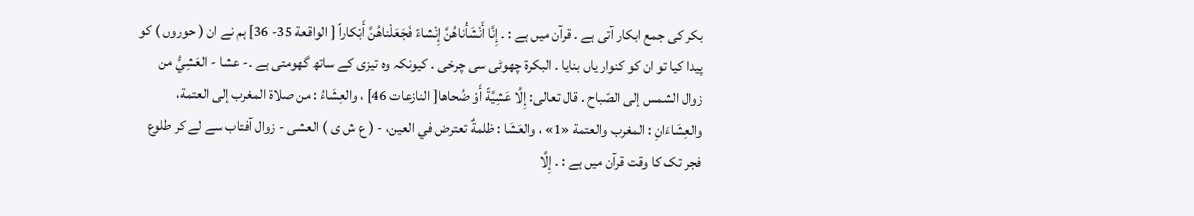بکر کی جمع ابکار آتی ہے ۔ قرآن میں ہے : ۔ إِنَّا أَنْشَأْناهُنَّ إِنْشاءً فَجَعَلْناهُنَّ أَبْکاراً [ الواقعة 35- 36] ہم نے ان ( حوروں ) کو پیدا کیا تو ان کو کنوار یاں بنایا ۔ البکرۃ چھوٹی سی چرخی ۔ کیونکہ وہ تیزی کے ساتھ گھومتی ہے ۔- عشا - العَشِيُّ من زوال الشمس إلى الصّباح . قال تعالی: إِلَّا عَشِيَّةً أَوْ ضُحاها[ النازعات 46] ، والعِشَاءُ : من صلاة المغرب إلى العتمة، والعِشَاءَانِ : المغرب والعتمة «1» ، والعَشَا : ظلمةٌ تعترض في العین، - ( ع ش ی ) العشی - زوال آفتاب سے لے کر طلوع فجر تک کا وقت قرآن میں ہے : ۔ إِلَّا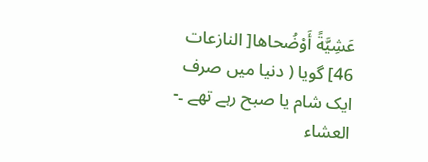عَشِيَّةً أَوْضُحاها[ النازعات 46] گویا ( دنیا میں صرف ایک شام یا صبح رہے تھے ۔- العشاء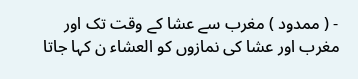- ( ممدود ) مغرب سے عشا کے وقت تک اور مغرب اور عشا کی نمازوں کو العشاء ن کہا جاتا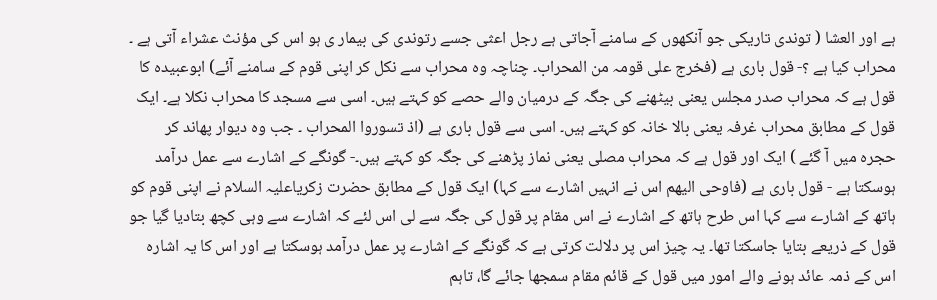ہے اور العشا ( توندی تاریکی جو آنکھوں کے سامنے آجاتی ہے رجل اعثی جسے رتوندی کی بیمار ی ہو اس کی مؤنث عشراء آتی ہے ۔
محراب کیا ہے ؟- قول باری ہے (فخرج علی قومہ من المحراب۔ چناچہ وہ محراب سے نکل کر اپنی قوم کے سامنے آئے) ابوعبیدہ کا قول ہے کہ محراب صدر مجلس یعنی بیٹھنے کی جگہ کے درمیان والے حصے کو کہتے ہیں۔ اسی سے مسجد کا محراب نکلا ہے۔ ایک قول کے مطابق محراب غرفہ یعنی بالا خانہ کو کہتے ہیں۔ اسی سے قول باری ہے (اذ تسوروا المحراب ۔ جب وہ دیوار پھاند کر حجرہ میں آ گئے ) ایک اور قول ہے کہ محراب مصلی یعنی نماز پڑھنے کی جگہ کو کہتے ہیں۔- گونگے کے اشارے سے عمل درآمد ہوسکتا ہے - قول باری ہے (فاوحی الیھم اس نے انہیں اشارے سے کہا) ایک قول کے مطابق حضرت زکریاعلیہ السلام نے اپنی قوم کو ہاتھ کے اشارے سے کہا اس طرح ہاتھ کے اشارے نے اس مقام پر قول کی جگہ سے لی اس لئے کہ اشارے سے وہی کچھ بتادیا گیا جو قول کے ذریعے بتایا جاسکتا تھا۔ یہ چیز اس پر دلالت کرتی ہے کہ گونگے کے اشارے پر عمل درآمد ہوسکتا ہے اور اس کا یہ اشارہ اس کے ذمہ عائد ہونے والے امور میں قول کے قائم مقام سمجھا جائے گا، تاہم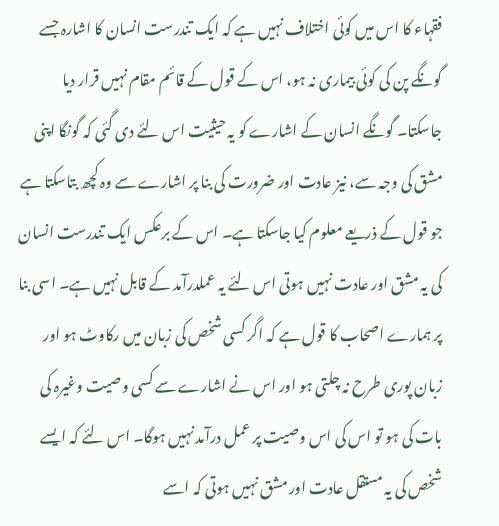فقہاء کا اس میں کوئی اختلاف نہیں ہے کہ ایک تندرست انسان کا اشارہ جسے گونگے پن کی کوئی بیماری نہ ہو، اس کے قول کے قائم مقام نہیں قرار دیا جاسکتا۔ گونگے انسان کے اشارے کو یہ حیثیت اس لئے دی گئی کہ گونگا اپنی مشق کی وجہ سے، نیز عادت اور ضرورت کی بنا پر اشارے سے وہ کچھ بتاسکتا ہے جو قول کے ذریعے معلوم کیا جاسکتا ہے۔ اس کے برعکس ایک تندرست انسان کی یہ مشق اور عادت نہیں ہوتی اس لئے یہ عملدرآمد کے قابل نہیں ہے۔ اسی بنا پر ہمارے اصحاب کا قول ہے کہ اگر کسی شخص کی زبان میں رکاوٹ ہو اور زبان پوری طرح نہ چلتی ہو اور اس نے اشارے سے کسی وصیت وغیرہ کی بات کی ہو تو اس کی اس وصیت پر عمل درآمد نہیں ہوگا۔ اس لئے کہ ایسے شخص کی یہ مستقل عادت اور مشق نہیں ہوتی کہ اسے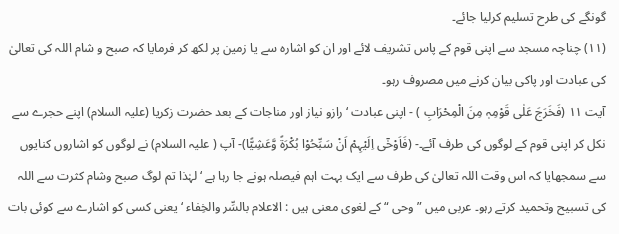گونگے کی طرح تسلیم کرلیا جائے۔
(١١) چناچہ مسجد سے اپنی قوم کے پاس تشریف لائے اور ان کو اشارہ سے یا زمین پر لکھ کر فرمایا کہ صبح و شام اللہ کی تعالیٰ کی عبادت اور پاکی بیان کرنے میں مصروف رہو۔
آیت ١١ (فَخَرَجَ عَلٰی قَوْمِہٖ مِنَ الْمِحْرَابِ ) - اپنی عبادت ‘ رازو نیاز اور مناجات کے بعد حضرت زکریا (علیہ السلام) اپنے حجرے سے نکل کر اپنی قوم کے لوگوں کی طرف آئے۔- (فَاَوْحٰٓی اِلَیْہِمْ اَنْ سَبِّحُوْا بُکْرَۃً وَّعَشِیًّا)- آپ ( علیہ السلام) نے لوگوں کو اشاروں کنایوں سے سمجھایا کہ اس وقت اللہ تعالیٰ کی طرف سے ایک بہت اہم فیصلہ ہونے جا رہا ہے ‘ لہٰذا تم لوگ صبح وشام کثرت سے اللہ کی تسبیح وتحمید کرتے رہو۔ عربی میں ” وحی “ کے لغوی معنی ہیں : الاعلام بالسِّر والخِفاء ‘ یعنی کسی کو اشارے سے کوئی بات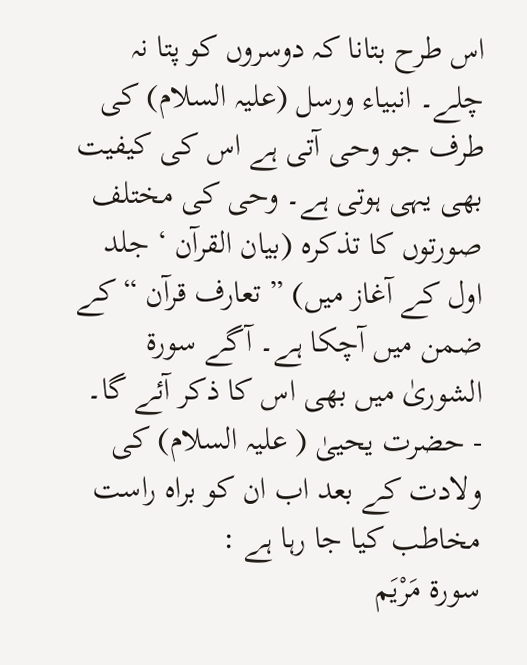اس طرح بتانا کہ دوسروں کو پتا نہ چلے۔ انبیاء ورسل (علیہ السلام) کی طرف جو وحی آتی ہے اس کی کیفیت بھی یہی ہوتی ہے۔ وحی کی مختلف صورتوں کا تذکرہ (بیان القرآن ‘ جلد اول کے آغاز میں) ” تعارف قرآن “ کے ضمن میں آچکا ہے۔ آگے سورة الشوریٰ میں بھی اس کا ذکر آئے گا۔ - حضرت یحییٰ ( علیہ السلام) کی ولادت کے بعد اب ان کو براہ راست مخاطب کیا جا رہا ہے :
سورة مَرْیَم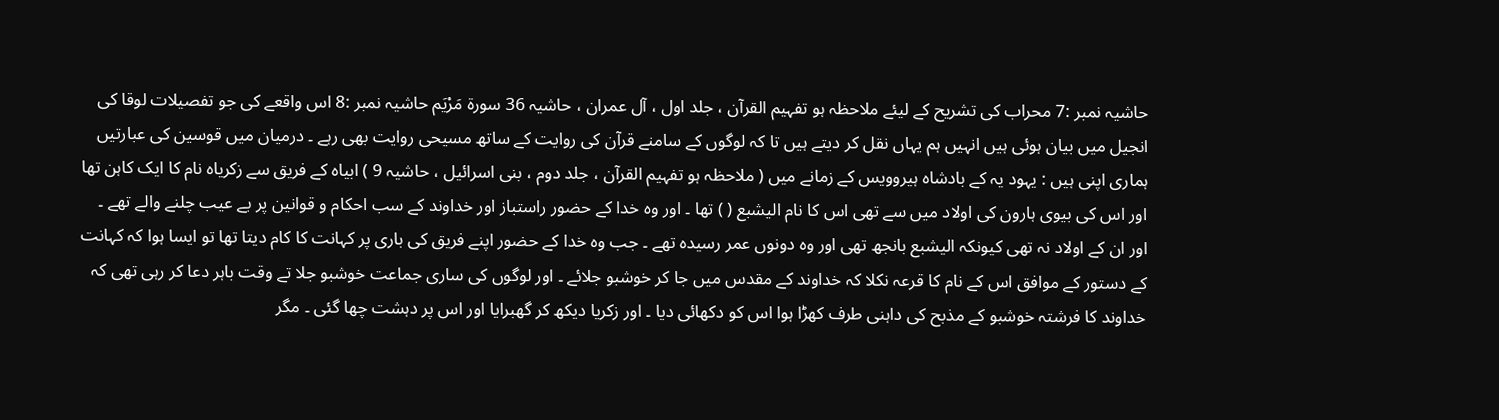حاشیہ نمبر :7 محراب کی تشریح کے لیئے ملاحظہ ہو تفہیم القرآن ، جلد اول ، آل عمران ، حاشیہ 36 سورة مَرْیَم حاشیہ نمبر :8 اس واقعے کی جو تفصیلات لوقا کی انجیل میں بیان ہوئی ہیں انہیں ہم یہاں نقل کر دیتے ہیں تا کہ لوگوں کے سامنے قرآن کی روایت کے ساتھ مسیحی روایت بھی رہے ۔ درمیان میں قوسین کی عبارتیں ہماری اپنی ہیں : یہود یہ کے بادشاہ ہیروویس کے زمانے میں ( ملاحظہ ہو تفہیم القرآن ، جلد دوم ، بنی اسرائیل ، حاشیہ 9 ) ابیاہ کے فریق سے زکریاہ نام کا ایک کاہن تھا اور اس کی بیوی ہارون کی اولاد میں سے تھی اس کا نام الیشبع ( ) تھا ۔ اور وہ خدا کے حضور راستباز اور خداوند کے سب احکام و قوانین پر بے عیب چلنے والے تھے ۔ اور ان کے اولاد نہ تھی کیونکہ الیشبع بانجھ تھی اور وہ دونوں عمر رسیدہ تھے ۔ جب وہ خدا کے حضور اپنے فریق کی باری پر کہانت کا کام دیتا تھا تو ایسا ہوا کہ کہانت کے دستور کے موافق اس کے نام کا قرعہ نکلا کہ خداوند کے مقدس میں جا کر خوشبو جلائے ۔ اور لوگوں کی ساری جماعت خوشبو جلا تے وقت باہر دعا کر رہی تھی کہ خداوند کا فرشتہ خوشبو کے مذبح کی داہنی طرف کھڑا ہوا اس کو دکھائی دیا ۔ اور زکریا دیکھ کر گھبرایا اور اس پر دہشت چھا گئی ۔ مگر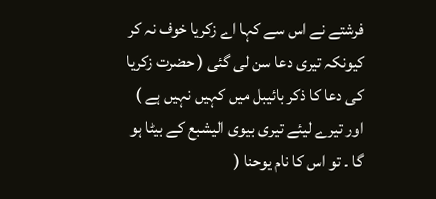فرشتے نے اس سے کہا اے زکریا خوف نہ کر کیونکہ تیری دعا سن لی گئی ( حضرت زکریا کی دعا کا ذکر بائیبل میں کہیں نہیں ہے ) اور تیرے لیئے تیری بیوی الیشبع کے بیٹا ہو گا ۔ تو اس کا نام یوحنا (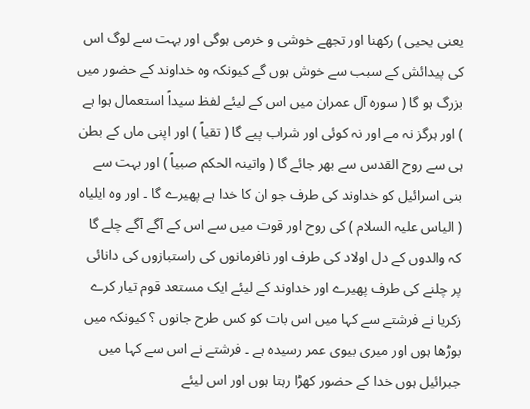یعنی یحیی ) رکھنا اور تجھے خوشی و خرمی ہوگی اور بہت سے لوگ اس کی پیدائش کے سبب سے خوش ہوں گے کیونکہ وہ خداوند کے حضور میں بزرگ ہو گا ( سورہ آل عمران میں اس کے لیئے لفظ سیداً استعمال ہوا ہے ) اور ہرگز نہ مے اور نہ کوئی اور شراب پیے گا ( تقیاً ) اور اپنی ماں کے بطن ہی سے روح القدس سے بھر جائے گا ( واتینہ الحکم صبیاً ) اور بہت سے بنی اسرائیل کو خداوند کی طرف جو ان کا خدا ہے پھیرے گا ۔ اور وہ ایلیاہ ( الیاس علیہ السلام ) کی روح اور قوت میں سے اس کے آگے آگے چلے گا کہ والدوں کے دل اولاد کی طرف اور نافرمانوں کی راستبازوں کی دانائی پر چلنے کی طرف پھیرے اور خداوند کے لیئے ایک مستعد قوم تیار کرے زکریا نے فرشتے سے کہا میں اس بات کو کس طرح جانوں ؟ کیونکہ میں بوڑھا ہوں اور میری بیوی عمر رسیدہ ہے ۔ فرشتے نے اس سے کہا میں جبرائیل ہوں خدا کے حضور کھڑا رہتا ہوں اور اس لیئے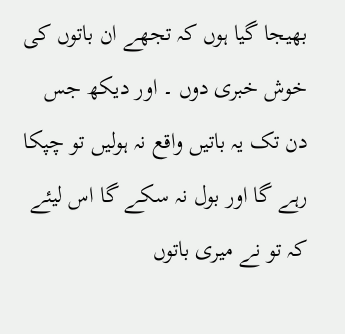بھیجا گیا ہوں کہ تجھے ان باتوں کی خوش خبری دوں ۔ اور دیکھ جس دن تک یہ باتیں واقع نہ ہولیں تو چپکا رہے گا اور بول نہ سکے گا اس لیئے کہ تو نے میری باتوں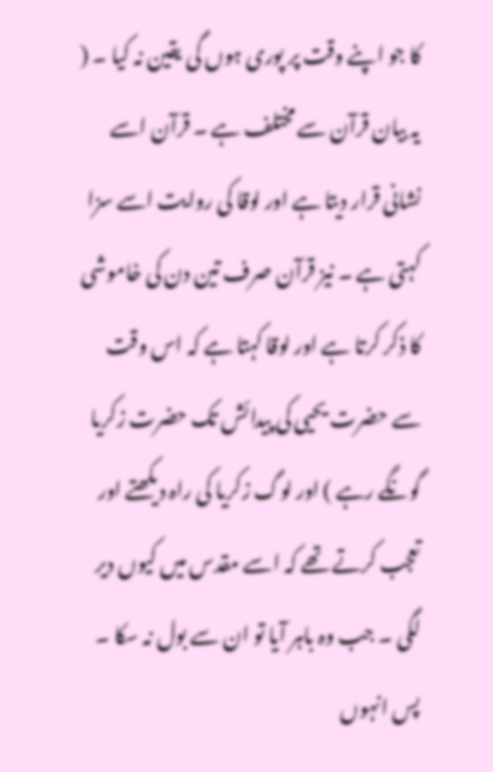کا جو اپنے وقت پر پوری ہوں گی یقین نہ کیا ۔ ( یہ بیان قرآن سے مختلف ہے ۔ قرآن اسے نشانی قرار دیتا ہے اور لوقا کی روایت اسے سزا کہتی ہے ۔ نیز قرآن صرف تین دن کی خاموشی کا ذکر کرتا ہے اور لوقا کہتا ہے کہ اس وقت سے حضرت یحیی کی پیدائش تک حضرت زکریا گونگے رہے ) اور لوگ زکریا کی راہ دیکھتے اور تعجب کرتے تھے کہ اسے مقدس میں کیوں دیر لگی ۔ جب وہ باہر آیا تو ان سے بول نہ سکا ۔ پس انہوں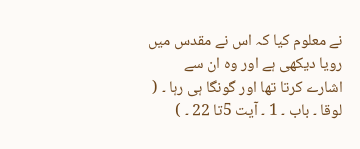نے معلوم کیا کہ اس نے مقدس میں رویا دیکھی ہے اور وہ ان سے اشارے کرتا تھا اور گونگا ہی رہا ۔ ( لوقا ۔ باب ۔ 1 ۔ آیت 5تا 22 ۔ )